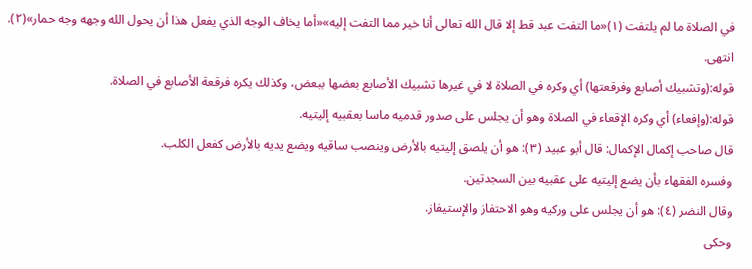في الصلاة ما لم يلتفت (١)«ما التفت عبد قط إلا قال الله تعالى أنا خير مما التفت إليه»«أما يخاف الوجه الذي يفعل هذا أن يحول الله وجهه وجه حمار»(٢). انتهى.
قوله:(وتشبيك أصابع وفرقعتها) أي وكره في الصلاة لا في غيرها تشبيك الأصابع بعضها ببعض، وكذلك يكره فرقعة الأصابع في الصلاة.
قوله:(وإفعاء) أي وكره الإقعاء في الصلاة وهو أن يجلس على صدور قدميه ماسا بعقبيه إليتيه.
قال صاحب إكمال الإكمال: قال أبو عبيد (٣): هو أن يلصق إليتيه بالأرض وينصب ساقيه ويضع يديه بالأرض كفعل الكلب.
وفسره الفقهاء بأن يضع إليتيه على عقبيه بين السجدتين.
وقال النضر (٤): هو أن يجلس على وركيه وهو الاحتفاز والإستيفاز.
وحكى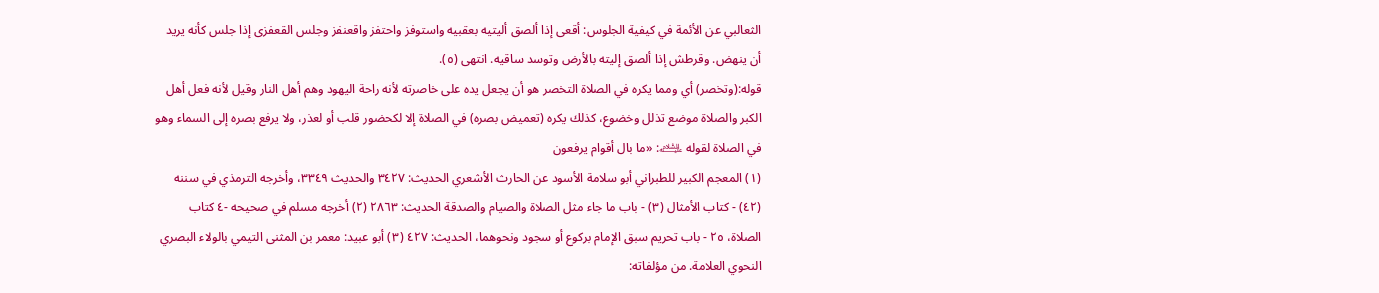الثعالبي عن الأئمة في كيفية الجلوس: أقعى إذا ألصق أليتيه بعقبيه واستوفز واحتفز واقعنفز وجلس القعفزى إذا جلس كأنه يريد أن ينهض. وقرطش إذا ألصق إليته بالأرض وتوسد ساقيه. انتهى (٥).
قوله:(وتخصر) أي ومما يكره في الصلاة التخصر هو أن يجعل يده على خاصرته لأنه راحة اليهود وهم أهل النار وقيل لأنه فعل أهل الكبر والصلاة موضع تذلل وخضوع، كذلك يكره (تعميض بصره) في الصلاة إلا لكحضور قلب أو لعذر، ولا يرفع بصره إلى السماء وهو في الصلاة لقوله ﵇: «ما بال أقوام يرفعون
(١) المعجم الكبير للطبراني أبو سلامة الأسود عن الحارث الأشعري الحديث: ٣٤٢٧ والحديث ٣٣٤٩، وأخرجه الترمذي في سننه (٤٢) - كتاب الأمثال (٣) - باب ما جاء مثل الصلاة والصيام والصدقة الحديث: ٢٨٦٣ (٢) أخرجه مسلم في صحيحه -٤ كتاب الصلاة، ٢٥ - باب تحريم سبق الإمام بركوع أو سجود ونحوهما، الحديث: ٤٢٧ (٣) أبو عبيد: معمر بن المثنى التيمي بالولاء البصري النحوي العلامة. من مؤلفاته: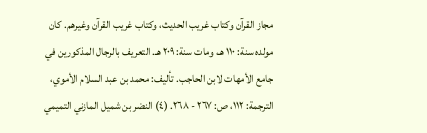مجاز القرآن وكتاب غريب الحديث، وكتاب غريب القرآن وغيرهم. كان مولده سنة: ١١٠ هـ، ومات سنة: ٢٠٩ هـ. التعريف بالرجال المذكورين في جامع الأمهات لابن الحاجب. تأليف: محمد بن عبد السلام الأموي، الترجمة: ١١٢، ص: ٢٦٧ - ٢٦٨. (٤) النضر بن شميل المازني التميمي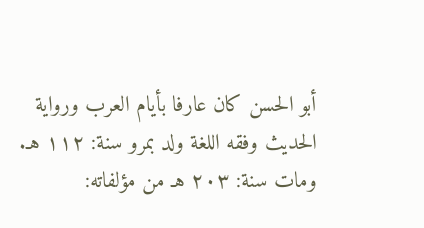أبو الحسن كان عارفا بأيام العرب ورواية الحديث وفقه اللغة ولد بمرو سنة: ١١٢ هـ. ومات سنة: ٢٠٣ هـ من مؤلفاته: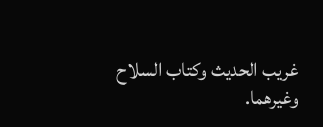غريب الحديث وكتاب السلاح وغيرهما.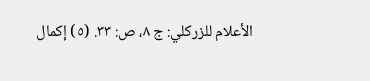الأعلام للزركلي: ج ٨، ص: ٣٣. (٥) إكمال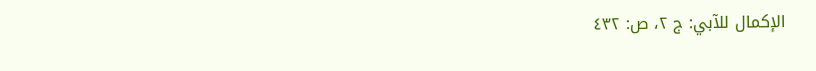الإكمال للآبي: ج ٢، ص: ٤٣٢